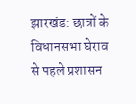झारखंड: छात्रों के विधानसभा घेराव से पहले प्रशासन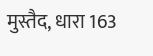मुस्तैद, धारा 163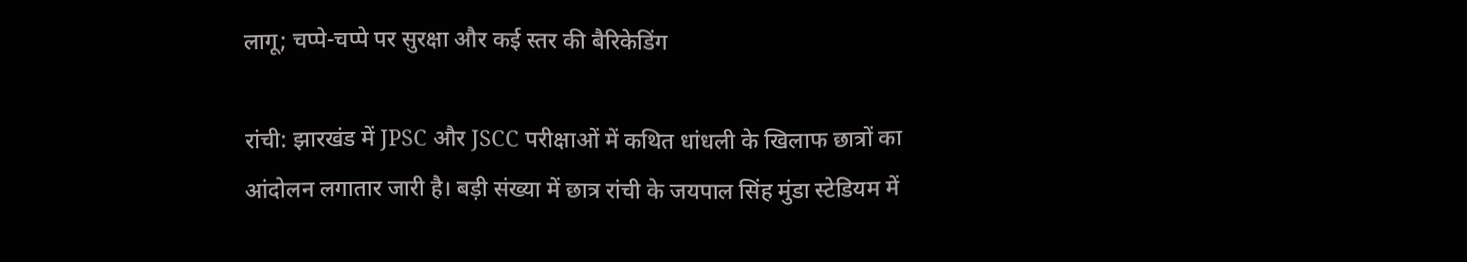लागू; चप्पे-चप्पे पर सुरक्षा और कई स्तर की बैरिकेडिंग

रांची: झारखंड में JPSC और JSCC परीक्षाओं में कथित धांधली के खिलाफ छात्रों का आंदोलन लगातार जारी है। बड़ी संख्या में छात्र रांची के जयपाल सिंह मुंडा स्टेडियम में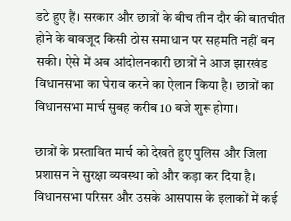डटे हुए हैं। सरकार और छात्रों के बीच तीन दौर की बातचीत होने के बावजूद किसी ठोस समाधान पर सहमति नहीं बन सकी। ऐसे में अब आंदोलनकारी छात्रों ने आज झारखंड विधानसभा का घेराव करने का ऐलान किया है। छात्रों का विधानसभा मार्च सुबह करीब 10 बजे शुरू होगा।

छात्रों के प्रस्तावित मार्च को देखते हुए पुलिस और जिला प्रशासन ने सुरक्षा व्यवस्था को और कड़ा कर दिया है। विधानसभा परिसर और उसके आसपास के इलाकों में कई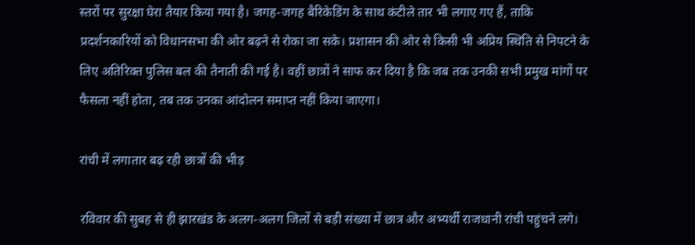स्तरों पर सुरक्षा घेरा तैयार किया गया है। जगह-जगह बैरिकेडिंग के साथ कंटीले तार भी लगाए गए हैं, ताकि प्रदर्शनकारियों को विधानसभा की ओर बढ़ने से रोका जा सके। प्रशासन की ओर से किसी भी अप्रिय स्थिति से निपटने के लिए अतिरिक्त पुलिस बल की तैनाती की गई है। वहीं छात्रों ने साफ कर दिया है कि जब तक उनकी सभी प्रमुख मांगों पर फैसला नहीं होता, तब तक उनका आंदोलन समाप्त नहीं किया जाएगा।

रांची में लगातार बढ़ रही छात्रों की भीड़

रविवार की सुबह से ही झारखंड के अलग-अलग जिलों से बड़ी संख्या में छात्र और अभ्यर्थी राजधानी रांची पहुंचने लगे।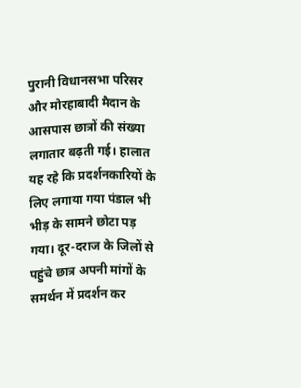पुरानी विधानसभा परिसर और मोरहाबादी मैदान के आसपास छात्रों की संख्या लगातार बढ़ती गई। हालात यह रहे कि प्रदर्शनकारियों के लिए लगाया गया पंडाल भी भीड़ के सामने छोटा पड़ गया। दूर-दराज के जिलों से पहुंचे छात्र अपनी मांगों के समर्थन में प्रदर्शन कर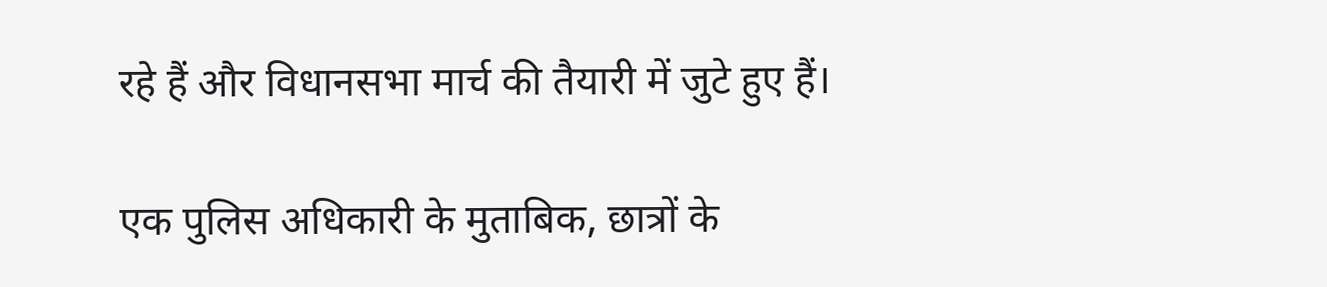रहे हैं और विधानसभा मार्च की तैयारी में जुटे हुए हैं।

एक पुलिस अधिकारी के मुताबिक, छात्रों के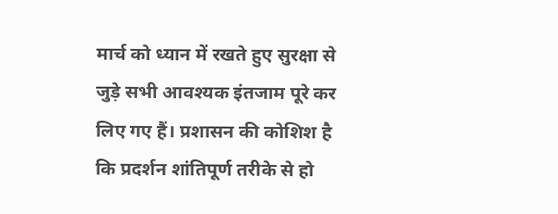मार्च को ध्यान में रखते हुए सुरक्षा से जुड़े सभी आवश्यक इंतजाम पूरे कर लिए गए हैं। प्रशासन की कोशिश है कि प्रदर्शन शांतिपूर्ण तरीके से हो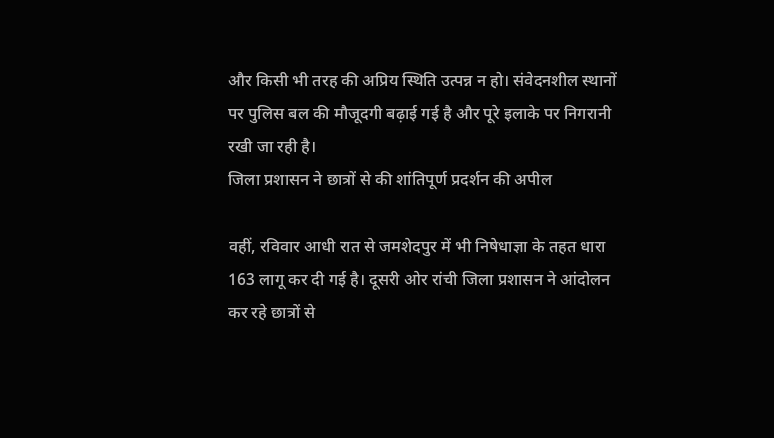और किसी भी तरह की अप्रिय स्थिति उत्पन्न न हो। संवेदनशील स्थानों पर पुलिस बल की मौजूदगी बढ़ाई गई है और पूरे इलाके पर निगरानी रखी जा रही है।
जिला प्रशासन ने छात्रों से की शांतिपूर्ण प्रदर्शन की अपील

वहीं, रविवार आधी रात से जमशेदपुर में भी निषेधाज्ञा के तहत धारा 163 लागू कर दी गई है। दूसरी ओर रांची जिला प्रशासन ने आंदोलन कर रहे छात्रों से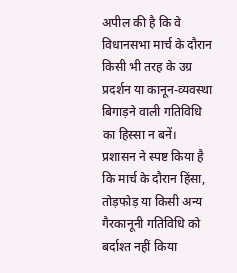अपील की है कि वे विधानसभा मार्च के दौरान किसी भी तरह के उग्र प्रदर्शन या कानून-व्यवस्था बिगाड़ने वाली गतिविधि का हिस्सा न बनें। प्रशासन ने स्पष्ट किया है कि मार्च के दौरान हिंसा, तोड़फोड़ या किसी अन्य गैरकानूनी गतिविधि को बर्दाश्त नहीं किया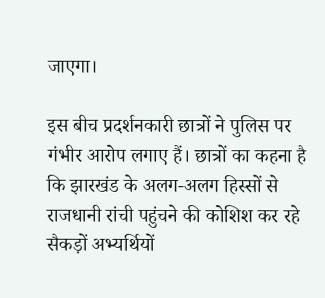जाएगा।

इस बीच प्रदर्शनकारी छात्रों ने पुलिस पर गंभीर आरोप लगाए हैं। छात्रों का कहना है कि झारखंड के अलग-अलग हिस्सों से राजधानी रांची पहुंचने की कोशिश कर रहे सैकड़ों अभ्यर्थियों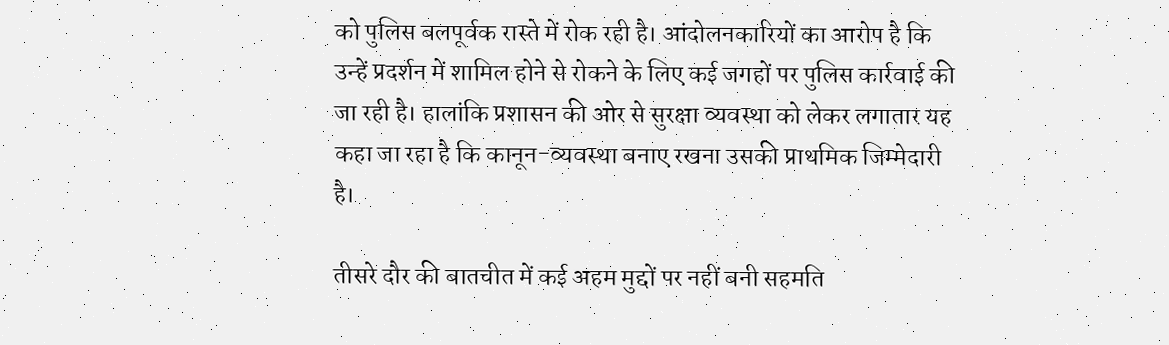को पुलिस बलपूर्वक रास्ते में रोक रही है। आंदोलनकारियों का आरोप है कि उन्हें प्रदर्शन में शामिल होने से रोकने के लिए कई जगहों पर पुलिस कार्रवाई की जा रही है। हालांकि प्रशासन की ओर से सुरक्षा व्यवस्था को लेकर लगातार यह कहा जा रहा है कि कानून-व्यवस्था बनाए रखना उसकी प्राथमिक जिम्मेदारी है।

तीसरे दौर की बातचीत में कई अहम मुद्दों पर नहीं बनी सहमति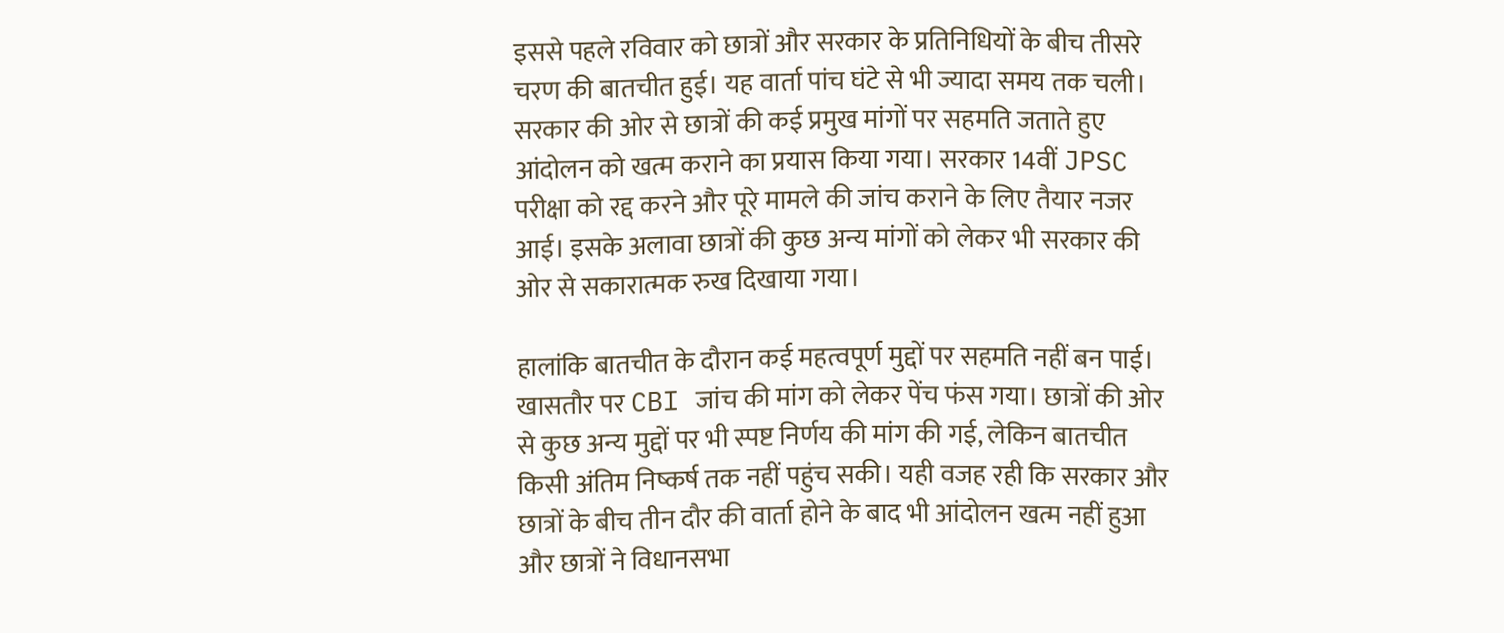इससे पहले रविवार को छात्रों और सरकार के प्रतिनिधियों के बीच तीसरे चरण की बातचीत हुई। यह वार्ता पांच घंटे से भी ज्यादा समय तक चली। सरकार की ओर से छात्रों की कई प्रमुख मांगों पर सहमति जताते हुए आंदोलन को खत्म कराने का प्रयास किया गया। सरकार 14वीं JPSC परीक्षा को रद्द करने और पूरे मामले की जांच कराने के लिए तैयार नजर आई। इसके अलावा छात्रों की कुछ अन्य मांगों को लेकर भी सरकार की ओर से सकारात्मक रुख दिखाया गया।

हालांकि बातचीत के दौरान कई महत्वपूर्ण मुद्दों पर सहमति नहीं बन पाई। खासतौर पर CBI जांच की मांग को लेकर पेंच फंस गया। छात्रों की ओर से कुछ अन्य मुद्दों पर भी स्पष्ट निर्णय की मांग की गई, लेकिन बातचीत किसी अंतिम निष्कर्ष तक नहीं पहुंच सकी। यही वजह रही कि सरकार और छात्रों के बीच तीन दौर की वार्ता होने के बाद भी आंदोलन खत्म नहीं हुआ और छात्रों ने विधानसभा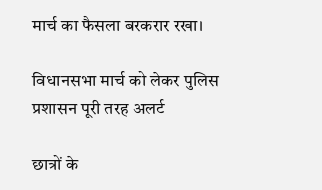मार्च का फैसला बरकरार रखा।

विधानसभा मार्च को लेकर पुलिस प्रशासन पूरी तरह अलर्ट

छात्रों के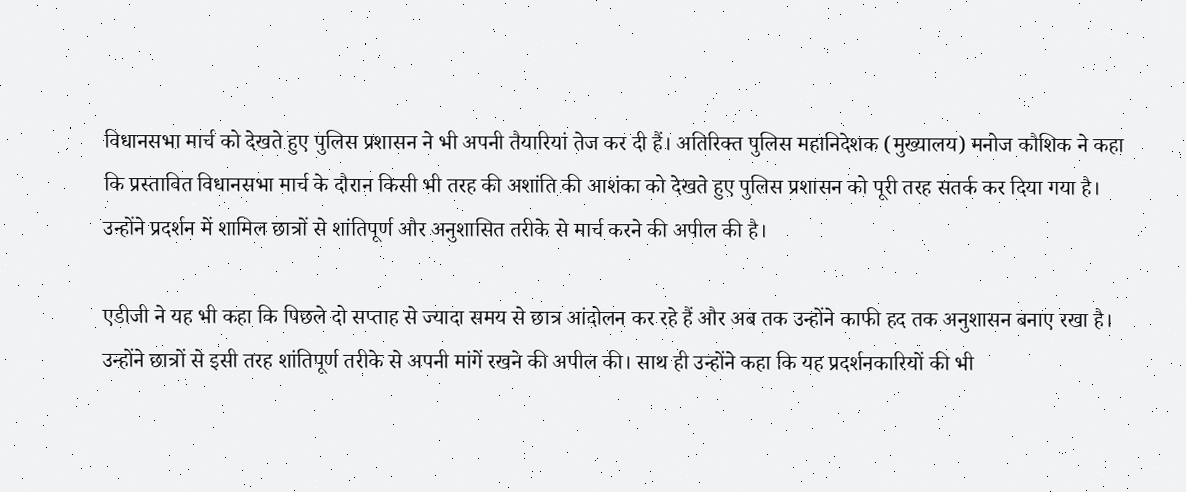विधानसभा मार्च को देखते हुए पुलिस प्रशासन ने भी अपनी तैयारियां तेज कर दी हैं। अतिरिक्त पुलिस महानिदेशक (मुख्यालय) मनोज कौशिक ने कहा कि प्रस्तावित विधानसभा मार्च के दौरान किसी भी तरह की अशांति की आशंका को देखते हुए पुलिस प्रशासन को पूरी तरह सतर्क कर दिया गया है। उन्होंने प्रदर्शन में शामिल छात्रों से शांतिपूर्ण और अनुशासित तरीके से मार्च करने की अपील की है।

एडीजी ने यह भी कहा कि पिछले दो सप्ताह से ज्यादा समय से छात्र आंदोलन कर रहे हैं और अब तक उन्होंने काफी हद तक अनुशासन बनाए रखा है। उन्होंने छात्रों से इसी तरह शांतिपूर्ण तरीके से अपनी मांगें रखने की अपील की। साथ ही उन्होंने कहा कि यह प्रदर्शनकारियों की भी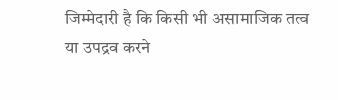जिम्मेदारी है कि किसी भी असामाजिक तत्व या उपद्रव करने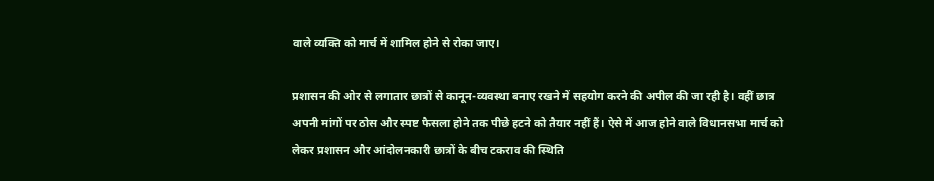वाले व्यक्ति को मार्च में शामिल होने से रोका जाए।

प्रशासन की ओर से लगातार छात्रों से कानून-व्यवस्था बनाए रखने में सहयोग करने की अपील की जा रही है। वहीं छात्र अपनी मांगों पर ठोस और स्पष्ट फैसला होने तक पीछे हटने को तैयार नहीं हैं। ऐसे में आज होने वाले विधानसभा मार्च को लेकर प्रशासन और आंदोलनकारी छात्रों के बीच टकराव की स्थिति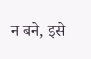न बने, इसे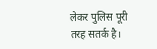लेकर पुलिस पूरी तरह सतर्क है।